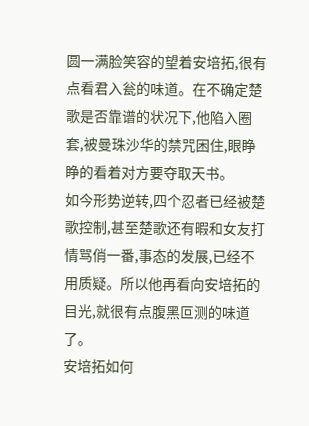圆一满脸笑容的望着安培拓,很有点看君入瓮的味道。在不确定楚歌是否靠谱的状况下,他陷入圈套,被曼珠沙华的禁咒困住,眼睁睁的看着对方要夺取天书。
如今形势逆转,四个忍者已经被楚歌控制,甚至楚歌还有暇和女友打情骂俏一番,事态的发展,已经不用质疑。所以他再看向安培拓的目光,就很有点腹黑叵测的味道了。
安培拓如何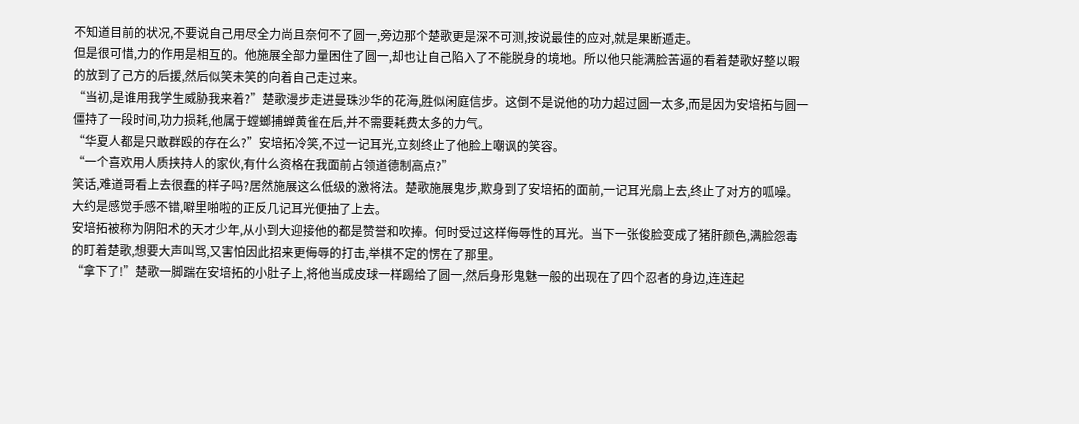不知道目前的状况,不要说自己用尽全力尚且奈何不了圆一,旁边那个楚歌更是深不可测,按说最佳的应对,就是果断遁走。
但是很可惜,力的作用是相互的。他施展全部力量困住了圆一,却也让自己陷入了不能脱身的境地。所以他只能满脸苦逼的看着楚歌好整以暇的放到了己方的后援,然后似笑未笑的向着自己走过来。
“当初,是谁用我学生威胁我来着?”楚歌漫步走进曼珠沙华的花海,胜似闲庭信步。这倒不是说他的功力超过圆一太多,而是因为安培拓与圆一僵持了一段时间,功力损耗,他属于螳螂捕蝉黄雀在后,并不需要耗费太多的力气。
“华夏人都是只敢群殴的存在么?”安培拓冷笑,不过一记耳光,立刻终止了他脸上嘲讽的笑容。
“一个喜欢用人质挟持人的家伙,有什么资格在我面前占领道德制高点?”
笑话,难道哥看上去很蠢的样子吗?居然施展这么低级的激将法。楚歌施展鬼步,欺身到了安培拓的面前,一记耳光扇上去,终止了对方的呱噪。大约是感觉手感不错,噼里啪啦的正反几记耳光便抽了上去。
安培拓被称为阴阳术的天才少年,从小到大迎接他的都是赞誉和吹捧。何时受过这样侮辱性的耳光。当下一张俊脸变成了猪肝颜色,满脸怨毒的盯着楚歌,想要大声叫骂,又害怕因此招来更侮辱的打击,举棋不定的愣在了那里。
“拿下了!”楚歌一脚踹在安培拓的小肚子上,将他当成皮球一样踢给了圆一,然后身形鬼魅一般的出现在了四个忍者的身边,连连起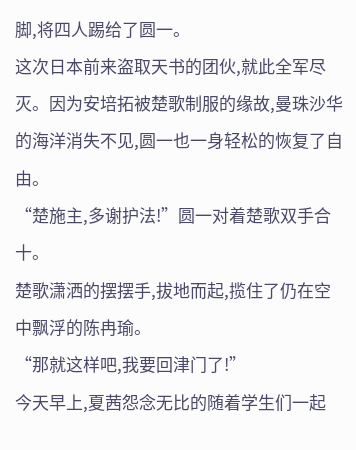脚,将四人踢给了圆一。
这次日本前来盗取天书的团伙,就此全军尽灭。因为安培拓被楚歌制服的缘故,曼珠沙华的海洋消失不见,圆一也一身轻松的恢复了自由。
“楚施主,多谢护法!”圆一对着楚歌双手合十。
楚歌潇洒的摆摆手,拔地而起,揽住了仍在空中飘浮的陈冉瑜。
“那就这样吧,我要回津门了!”
今天早上,夏茜怨念无比的随着学生们一起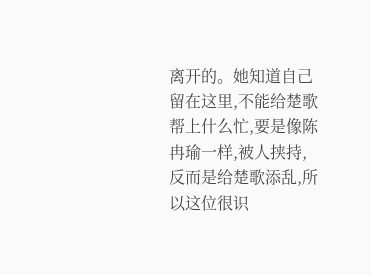离开的。她知道自己留在这里,不能给楚歌帮上什么忙,要是像陈冉瑜一样,被人挟持,反而是给楚歌添乱,所以这位很识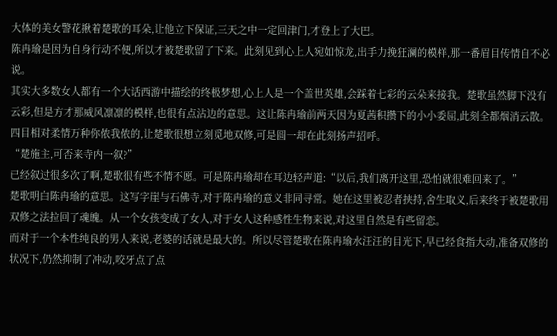大体的美女警花揪着楚歌的耳朵,让他立下保证,三天之中一定回津门,才登上了大巴。
陈冉瑜是因为自身行动不便,所以才被楚歌留了下来。此刻见到心上人宛如惊龙,出手力挽狂澜的模样,那一番眉目传情自不必说。
其实大多数女人都有一个大话西游中描绘的终极梦想,心上人是一个盖世英雄,会踩着七彩的云朵来接我。楚歌虽然脚下没有云彩,但是方才那威风凛凛的模样,也很有点沾边的意思。这让陈冉瑜前两天因为夏茜积攒下的小小委屈,此刻全都烟消云散。
四目相对柔情万种你侬我侬的,让楚歌很想立刻觅地双修,可是圆一却在此刻扬声招呼。
“楚施主,可否来寺内一叙?”
已经叙过很多次了啊,楚歌很有些不情不愿。可是陈冉瑜却在耳边轻声道:“以后,我们离开这里,恐怕就很难回来了。”
楚歌明白陈冉瑜的意思。这写字崖与石佛寺,对于陈冉瑜的意义非同寻常。她在这里被忍者挟持,舍生取义,后来终于被楚歌用双修之法拉回了魂魄。从一个女孩变成了女人,对于女人这种感性生物来说,对这里自然是有些留恋。
而对于一个本性纯良的男人来说,老婆的话就是最大的。所以尽管楚歌在陈冉瑜水汪汪的目光下,早已经食指大动,准备双修的状况下,仍然抑制了冲动,咬牙点了点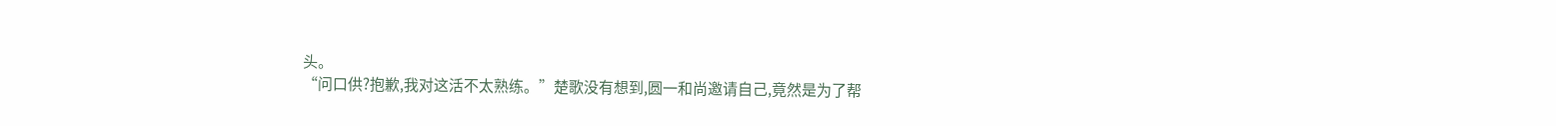头。
“问口供?抱歉,我对这活不太熟练。”楚歌没有想到,圆一和尚邀请自己,竟然是为了帮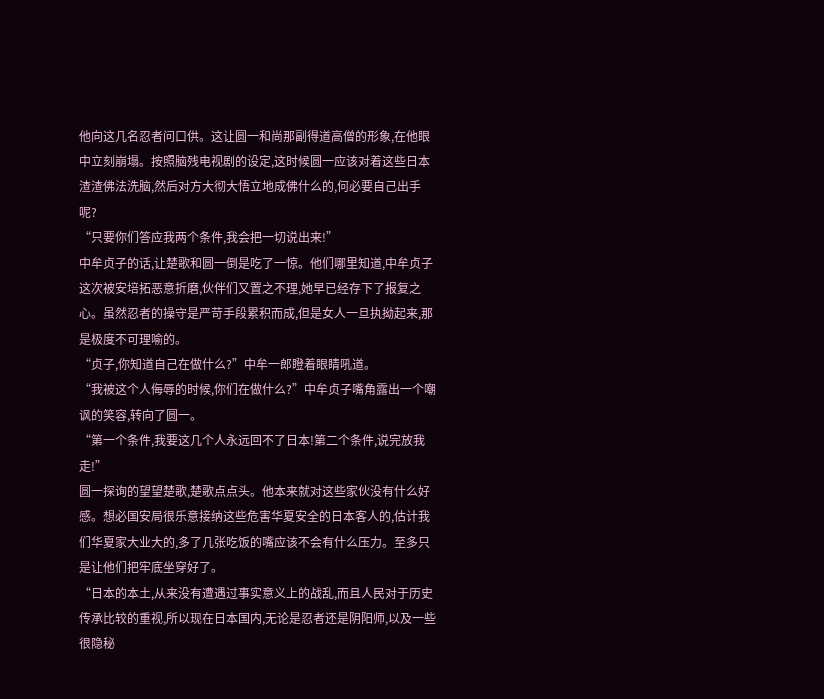他向这几名忍者问口供。这让圆一和尚那副得道高僧的形象,在他眼中立刻崩塌。按照脑残电视剧的设定,这时候圆一应该对着这些日本渣渣佛法洗脑,然后对方大彻大悟立地成佛什么的,何必要自己出手呢?
“只要你们答应我两个条件,我会把一切说出来!”
中牟贞子的话,让楚歌和圆一倒是吃了一惊。他们哪里知道,中牟贞子这次被安培拓恶意折磨,伙伴们又置之不理,她早已经存下了报复之心。虽然忍者的操守是严苛手段累积而成,但是女人一旦执拗起来,那是极度不可理喻的。
“贞子,你知道自己在做什么?”中牟一郎瞪着眼睛吼道。
“我被这个人侮辱的时候,你们在做什么?”中牟贞子嘴角露出一个嘲讽的笑容,转向了圆一。
“第一个条件,我要这几个人永远回不了日本!第二个条件,说完放我走!”
圆一探询的望望楚歌,楚歌点点头。他本来就对这些家伙没有什么好感。想必国安局很乐意接纳这些危害华夏安全的日本客人的,估计我们华夏家大业大的,多了几张吃饭的嘴应该不会有什么压力。至多只是让他们把牢底坐穿好了。
“日本的本土,从来没有遭遇过事实意义上的战乱,而且人民对于历史传承比较的重视,所以现在日本国内,无论是忍者还是阴阳师,以及一些很隐秘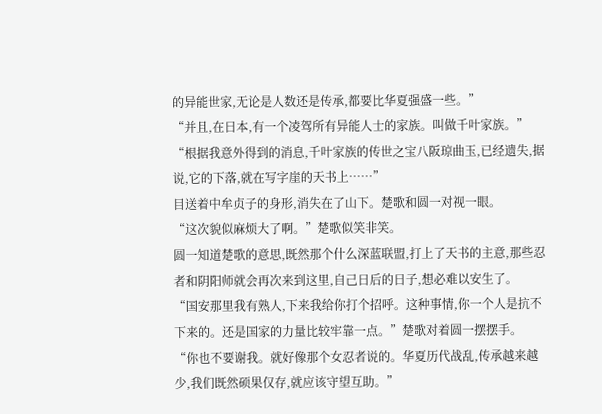的异能世家,无论是人数还是传承,都要比华夏强盛一些。”
“并且,在日本,有一个凌驾所有异能人士的家族。叫做千叶家族。”
“根据我意外得到的消息,千叶家族的传世之宝八阪琼曲玉,已经遗失,据说,它的下落,就在写字崖的天书上……”
目送着中牟贞子的身形,消失在了山下。楚歌和圆一对视一眼。
“这次貌似麻烦大了啊。”楚歌似笑非笑。
圆一知道楚歌的意思,既然那个什么深蓝联盟,打上了天书的主意,那些忍者和阴阳师就会再次来到这里,自己日后的日子,想必难以安生了。
“国安那里我有熟人,下来我给你打个招呼。这种事情,你一个人是抗不下来的。还是国家的力量比较牢靠一点。”楚歌对着圆一摆摆手。
“你也不要谢我。就好像那个女忍者说的。华夏历代战乱,传承越来越少,我们既然硕果仅存,就应该守望互助。”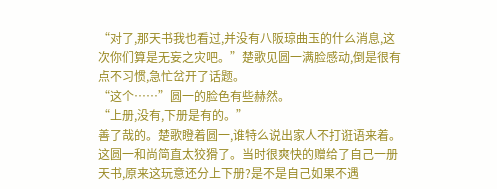“对了,那天书我也看过,并没有八阪琼曲玉的什么消息,这次你们算是无妄之灾吧。”楚歌见圆一满脸感动,倒是很有点不习惯,急忙岔开了话题。
“这个……”圆一的脸色有些赫然。
“上册,没有,下册是有的。”
善了哉的。楚歌瞪着圆一,谁特么说出家人不打诳语来着。这圆一和尚简直太狡猾了。当时很爽快的赠给了自己一册天书,原来这玩意还分上下册?是不是自己如果不遇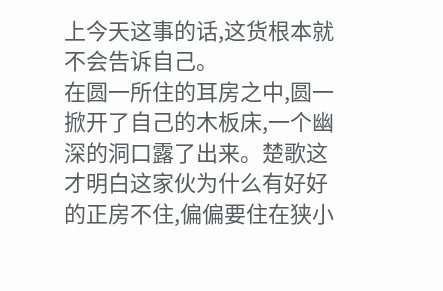上今天这事的话,这货根本就不会告诉自己。
在圆一所住的耳房之中,圆一掀开了自己的木板床,一个幽深的洞口露了出来。楚歌这才明白这家伙为什么有好好的正房不住,偏偏要住在狭小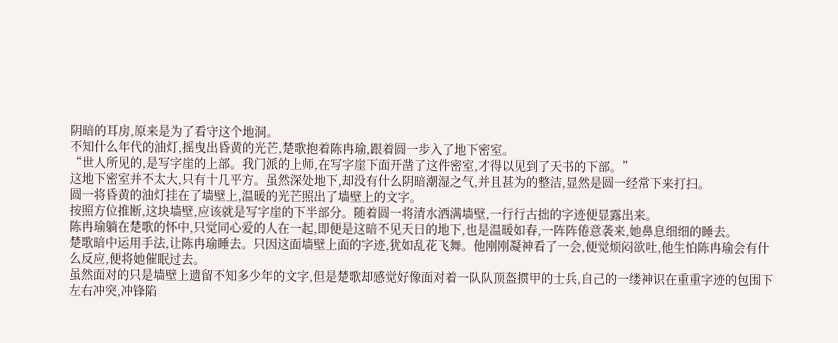阴暗的耳房,原来是为了看守这个地洞。
不知什么年代的油灯,摇曳出昏黄的光芒,楚歌抱着陈冉瑜,跟着圆一步入了地下密室。
“世人所见的,是写字崖的上部。我门派的上师,在写字崖下面开凿了这件密室,才得以见到了天书的下部。”
这地下密室并不太大,只有十几平方。虽然深处地下,却没有什么阴暗潮湿之气,并且甚为的整洁,显然是圆一经常下来打扫。
圆一将昏黄的油灯挂在了墙壁上,温暖的光芒照出了墙壁上的文字。
按照方位推断,这块墙壁,应该就是写字崖的下半部分。随着圆一将清水洒满墙壁,一行行古拙的字迹便显露出来。
陈冉瑜躺在楚歌的怀中,只觉同心爱的人在一起,即便是这暗不见天日的地下,也是温暖如春,一阵阵倦意袭来,她鼻息细细的睡去。
楚歌暗中运用手法,让陈冉瑜睡去。只因这面墙壁上面的字迹,犹如乱花飞舞。他刚刚凝神看了一会,便觉烦闷欲吐,他生怕陈冉瑜会有什么反应,便将她催眠过去。
虽然面对的只是墙壁上遗留不知多少年的文字,但是楚歌却感觉好像面对着一队队顶盔掼甲的士兵,自己的一缕神识在重重字迹的包围下左右冲突,冲锋陷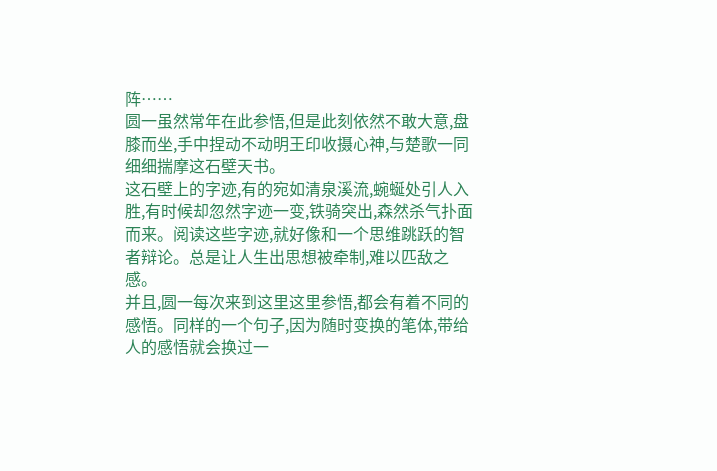阵……
圆一虽然常年在此参悟,但是此刻依然不敢大意,盘膝而坐,手中捏动不动明王印收摄心神,与楚歌一同细细揣摩这石壁天书。
这石壁上的字迹,有的宛如清泉溪流,蜿蜒处引人入胜,有时候却忽然字迹一变,铁骑突出,森然杀气扑面而来。阅读这些字迹,就好像和一个思维跳跃的智者辩论。总是让人生出思想被牵制,难以匹敌之感。
并且,圆一每次来到这里这里参悟,都会有着不同的感悟。同样的一个句子,因为随时变换的笔体,带给人的感悟就会换过一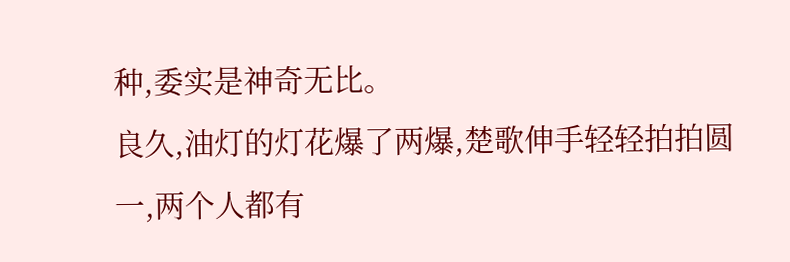种,委实是神奇无比。
良久,油灯的灯花爆了两爆,楚歌伸手轻轻拍拍圆一,两个人都有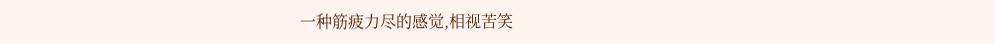一种筋疲力尽的感觉,相视苦笑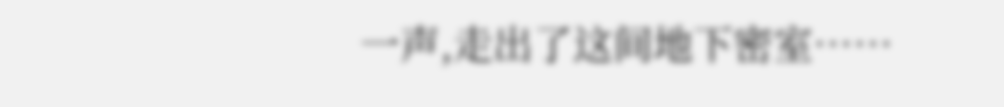一声,走出了这间地下密室……